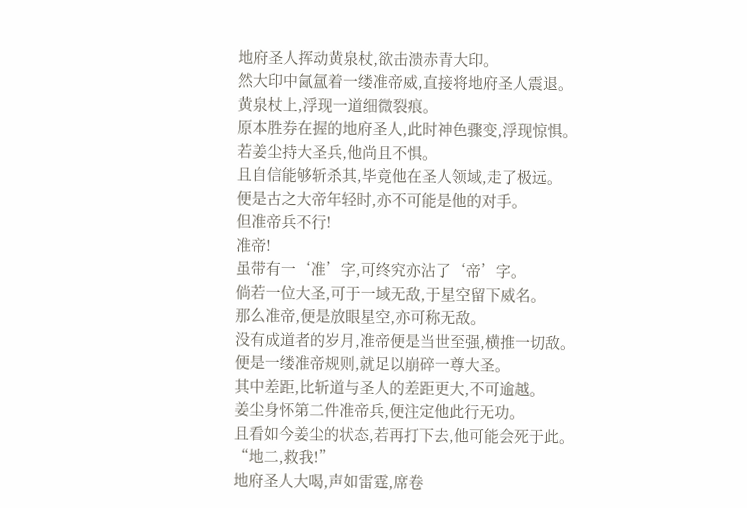地府圣人挥动黄泉杖,欲击溃赤青大印。
然大印中氤氲着一缕准帝威,直接将地府圣人震退。
黄泉杖上,浮现一道细微裂痕。
原本胜券在握的地府圣人,此时神色骤变,浮现惊惧。
若姜尘持大圣兵,他尚且不惧。
且自信能够斩杀其,毕竟他在圣人领域,走了极远。
便是古之大帝年轻时,亦不可能是他的对手。
但准帝兵不行!
准帝!
虽带有一‘准’字,可终究亦沾了‘帝’字。
倘若一位大圣,可于一域无敌,于星空留下威名。
那么准帝,便是放眼星空,亦可称无敌。
没有成道者的岁月,准帝便是当世至强,横推一切敌。
便是一缕准帝规则,就足以崩碎一尊大圣。
其中差距,比斩道与圣人的差距更大,不可逾越。
姜尘身怀第二件准帝兵,便注定他此行无功。
且看如今姜尘的状态,若再打下去,他可能会死于此。
“地二,救我!”
地府圣人大喝,声如雷霆,席卷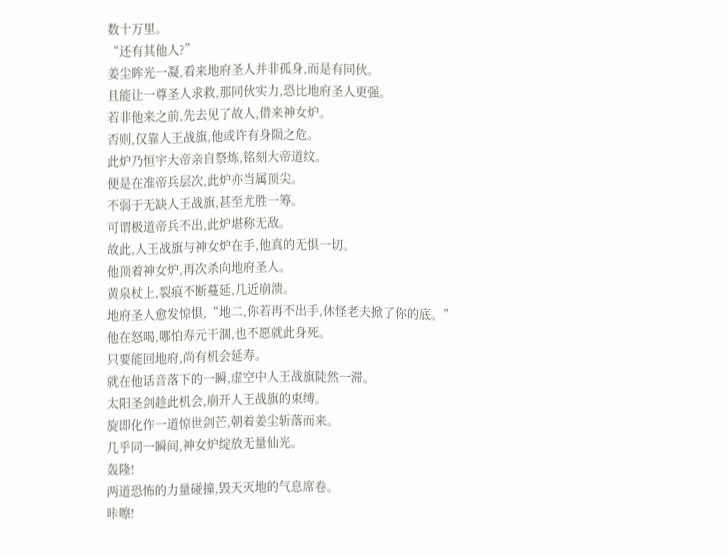数十万里。
“还有其他人?”
姜尘眸光一凝,看来地府圣人并非孤身,而是有同伙。
且能让一尊圣人求救,那同伙实力,恐比地府圣人更强。
若非他来之前,先去见了故人,借来神女炉。
否则,仅靠人王战旗,他或许有身陨之危。
此炉乃恒宇大帝亲自祭炼,铭刻大帝道纹。
便是在准帝兵层次,此炉亦当属顶尖。
不弱于无缺人王战旗,甚至尤胜一筹。
可谓极道帝兵不出,此炉堪称无敌。
故此,人王战旗与神女炉在手,他真的无惧一切。
他顶着神女炉,再次杀向地府圣人。
黄泉杖上,裂痕不断蔓延,几近崩溃。
地府圣人愈发惊惧,“地二,你若再不出手,休怪老夫掀了你的底。”
他在怒喝,哪怕寿元干涸,也不愿就此身死。
只要能回地府,尚有机会延寿。
就在他话音落下的一瞬,虚空中人王战旗陡然一滞。
太阳圣剑趁此机会,崩开人王战旗的束缚。
旋即化作一道惊世剑芒,朝着姜尘斩落而来。
几乎同一瞬间,神女炉绽放无量仙光。
轰隆!
两道恐怖的力量碰撞,毁天灭地的气息席卷。
咔嚓!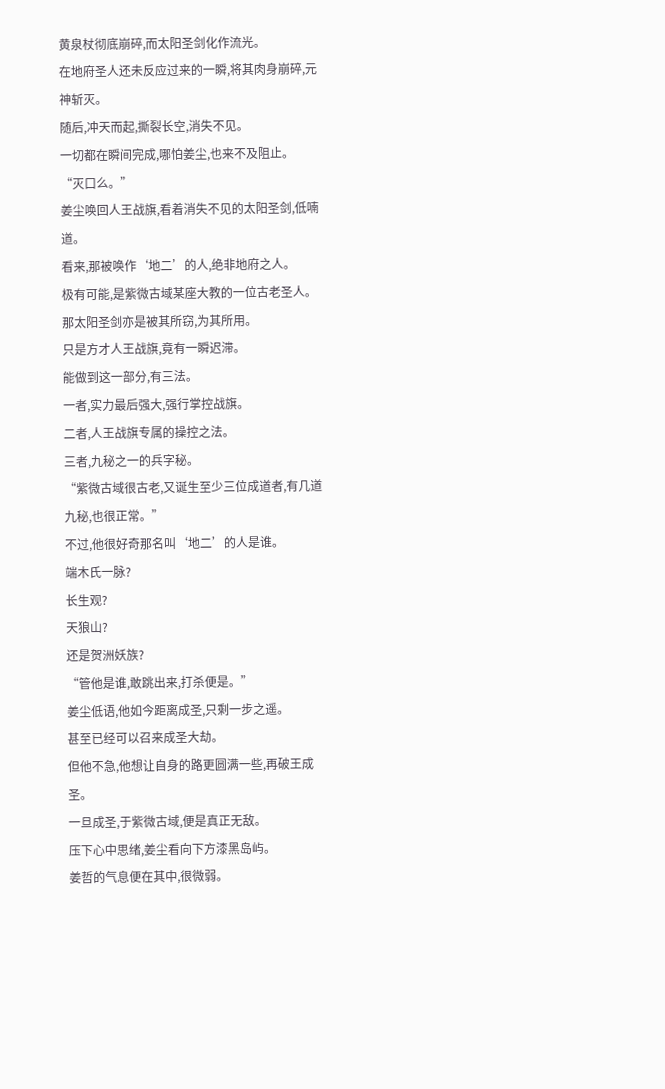黄泉杖彻底崩碎,而太阳圣剑化作流光。
在地府圣人还未反应过来的一瞬,将其肉身崩碎,元神斩灭。
随后,冲天而起,撕裂长空,消失不见。
一切都在瞬间完成,哪怕姜尘,也来不及阻止。
“灭口么。”
姜尘唤回人王战旗,看着消失不见的太阳圣剑,低喃道。
看来,那被唤作‘地二’的人,绝非地府之人。
极有可能,是紫微古域某座大教的一位古老圣人。
那太阳圣剑亦是被其所窃,为其所用。
只是方才人王战旗,竟有一瞬迟滞。
能做到这一部分,有三法。
一者,实力最后强大,强行掌控战旗。
二者,人王战旗专属的操控之法。
三者,九秘之一的兵字秘。
“紫微古域很古老,又诞生至少三位成道者,有几道九秘,也很正常。”
不过,他很好奇那名叫‘地二’的人是谁。
端木氏一脉?
长生观?
天狼山?
还是贺洲妖族?
“管他是谁,敢跳出来,打杀便是。”
姜尘低语,他如今距离成圣,只剩一步之遥。
甚至已经可以召来成圣大劫。
但他不急,他想让自身的路更圆满一些,再破王成圣。
一旦成圣,于紫微古域,便是真正无敌。
压下心中思绪,姜尘看向下方漆黑岛屿。
姜哲的气息便在其中,很微弱。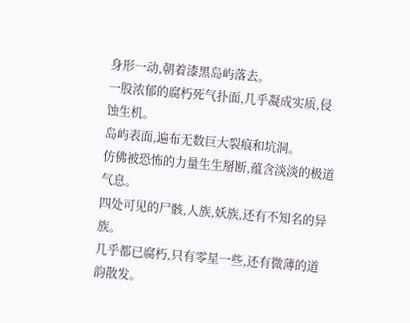身形一动,朝着漆黑岛屿落去。
一股浓郁的腐朽死气扑面,几乎凝成实质,侵蚀生机。
岛屿表面,遍布无数巨大裂痕和坑洞。
仿佛被恐怖的力量生生掰断,蕴含淡淡的极道气息。
四处可见的尸骸,人族,妖族,还有不知名的异族。
几乎都已腐朽,只有零星一些,还有微薄的道韵散发。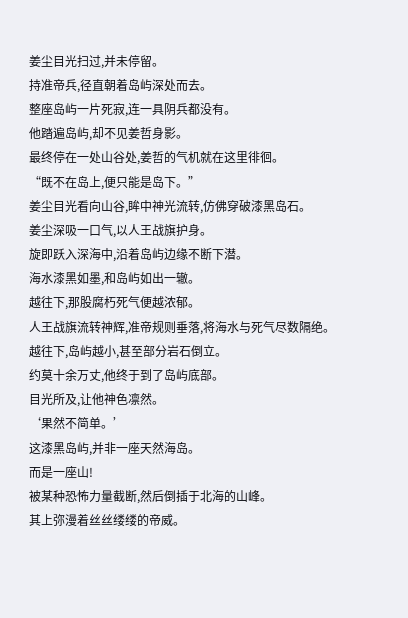姜尘目光扫过,并未停留。
持准帝兵,径直朝着岛屿深处而去。
整座岛屿一片死寂,连一具阴兵都没有。
他踏遍岛屿,却不见姜哲身影。
最终停在一处山谷处,姜哲的气机就在这里徘徊。
“既不在岛上,便只能是岛下。”
姜尘目光看向山谷,眸中神光流转,仿佛穿破漆黑岛石。
姜尘深吸一口气,以人王战旗护身。
旋即跃入深海中,沿着岛屿边缘不断下潜。
海水漆黑如墨,和岛屿如出一辙。
越往下,那股腐朽死气便越浓郁。
人王战旗流转神辉,准帝规则垂落,将海水与死气尽数隔绝。
越往下,岛屿越小,甚至部分岩石倒立。
约莫十余万丈,他终于到了岛屿底部。
目光所及,让他神色凛然。
‘果然不简单。’
这漆黑岛屿,并非一座天然海岛。
而是一座山!
被某种恐怖力量截断,然后倒插于北海的山峰。
其上弥漫着丝丝缕缕的帝威。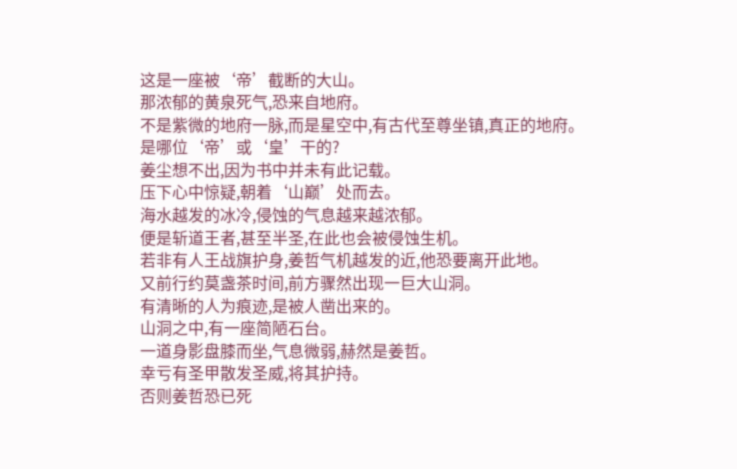这是一座被‘帝’截断的大山。
那浓郁的黄泉死气,恐来自地府。
不是紫微的地府一脉,而是星空中,有古代至尊坐镇,真正的地府。
是哪位‘帝’或‘皇’干的?
姜尘想不出,因为书中并未有此记载。
压下心中惊疑,朝着‘山巅’处而去。
海水越发的冰冷,侵蚀的气息越来越浓郁。
便是斩道王者,甚至半圣,在此也会被侵蚀生机。
若非有人王战旗护身,姜哲气机越发的近,他恐要离开此地。
又前行约莫盏茶时间,前方骤然出现一巨大山洞。
有清晰的人为痕迹,是被人凿出来的。
山洞之中,有一座简陋石台。
一道身影盘膝而坐,气息微弱,赫然是姜哲。
幸亏有圣甲散发圣威,将其护持。
否则姜哲恐已死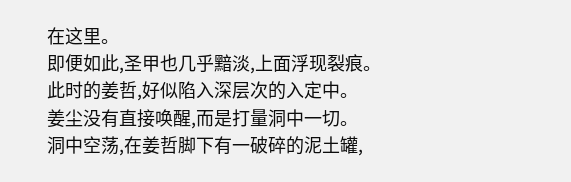在这里。
即便如此,圣甲也几乎黯淡,上面浮现裂痕。
此时的姜哲,好似陷入深层次的入定中。
姜尘没有直接唤醒,而是打量洞中一切。
洞中空荡,在姜哲脚下有一破碎的泥土罐,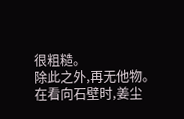很粗糙。
除此之外,再无他物。
在看向石壁时,姜尘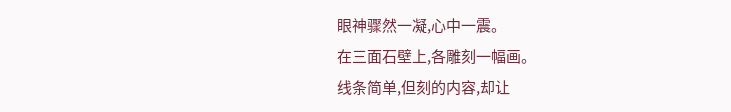眼神骤然一凝,心中一震。
在三面石壁上,各雕刻一幅画。
线条简单,但刻的内容,却让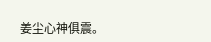姜尘心神俱震。